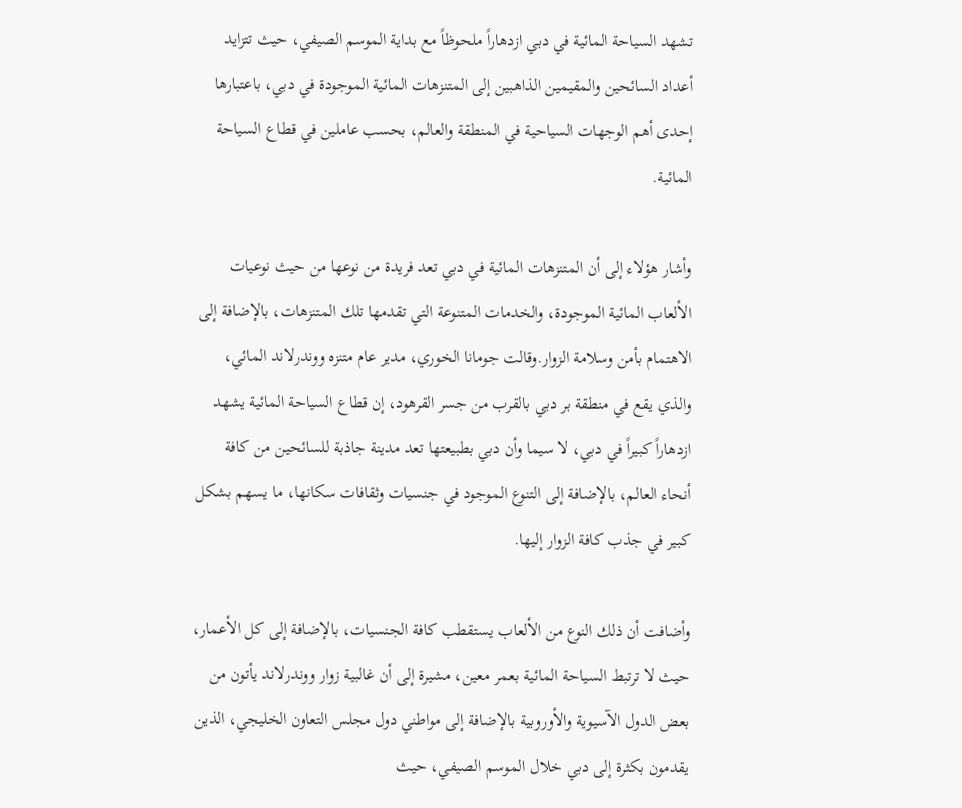تشهد السياحة المائية في دبي ازدهاراً ملحوظاً مع بداية الموسم الصيفي، حيث تتزايد أعداد السائحين والمقيمين الذاهبين إلى المتنزهات المائية الموجودة في دبي، باعتبارها إحدى أهم الوجهات السياحية في المنطقة والعالم، بحسب عاملين في قطاع السياحة المائية.

وأشار هؤلاء إلى أن المتنزهات المائية في دبي تعد فريدة من نوعها من حيث نوعيات الألعاب المائية الموجودة، والخدمات المتنوعة التي تقدمها تلك المتنزهات، بالإضافة إلى الاهتمام بأمن وسلامة الزوار.وقالت جومانا الخوري، مدير عام متنزه ووندرلاند المائي، والذي يقع في منطقة بر دبي بالقرب من جسر القرهود، إن قطاع السياحة المائية يشهد ازدهاراً كبيراً في دبي، لا سيما وأن دبي بطبيعتها تعد مدينة جاذبة للسائحين من كافة أنحاء العالم، بالإضافة إلى التنوع الموجود في جنسيات وثقافات سكانها، ما يسهم بشكل كبير في جذب كافة الزوار إليها.

وأضافت أن ذلك النوع من الألعاب يستقطب كافة الجنسيات، بالإضافة إلى كل الأعمار، حيث لا ترتبط السياحة المائية بعمر معين، مشيرة إلى أن غالبية زوار ووندرلاند يأتون من بعض الدول الآسيوية والأوروبية بالإضافة إلى مواطني دول مجلس التعاون الخليجي، الذين يقدمون بكثرة إلى دبي خلال الموسم الصيفي، حيث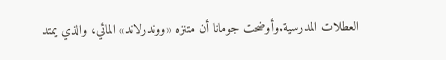العطلات المدرسية.وأوضحت جومانا أن متنزه «ووندرلاند» المائي، والذي يمتد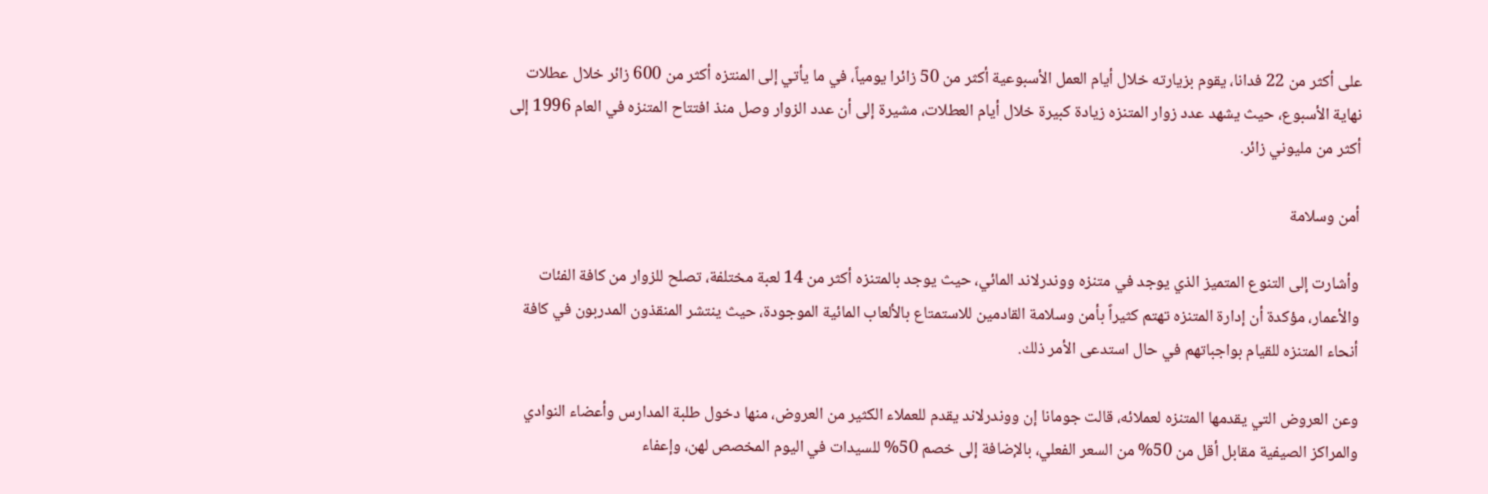على أكثر من 22 فدانا، يقوم بزيارته خلال أيام العمل الأسبوعية أكثر من 50 زائرا يومياً، في ما يأتي إلى المنتزه أكثر من 600 زائر خلال عطلات نهاية الأسبوع، حيث يشهد عدد زوار المتنزه زيادة كبيرة خلال أيام العطلات، مشيرة إلى أن عدد الزوار وصل منذ افتتاح المتنزه في العام 1996 إلى أكثر من مليوني زائر.

أمن وسلامة

وأشارت إلى التنوع المتميز الذي يوجد في متنزه ووندرلاند المائي، حيث يوجد بالمتنزه أكثر من 14 لعبة مختلفة، تصلح للزوار من كافة الفئات والأعمار، مؤكدة أن إدارة المتنزه تهتم كثيراً بأمن وسلامة القادمين للاستمتاع بالألعاب المائية الموجودة، حيث ينتشر المنقذون المدربون في كافة أنحاء المتنزه للقيام بواجباتهم في حال استدعى الأمر ذلك.

وعن العروض التي يقدمها المتنزه لعملائه، قالت جومانا إن ووندرلاند يقدم للعملاء الكثير من العروض، منها دخول طلبة المدارس وأعضاء النوادي والمراكز الصيفية مقابل أقل من 50% من السعر الفعلي، بالإضافة إلى خصم 50% للسيدات في اليوم المخصص لهن، وإعفاء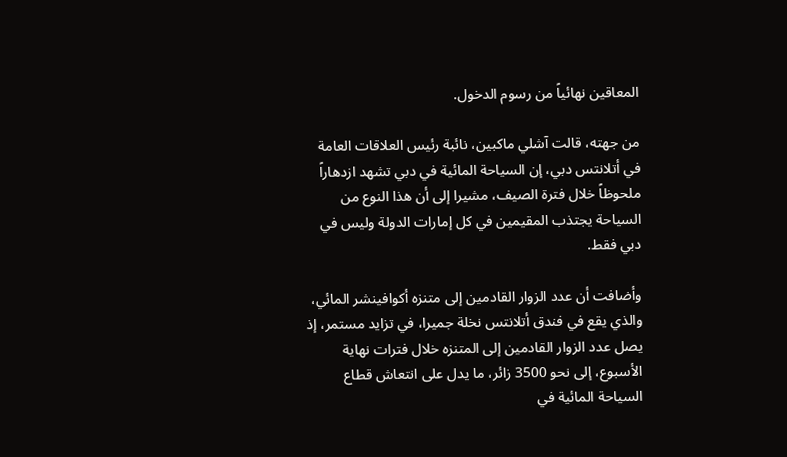المعاقين نهائياً من رسوم الدخول.

من جهته، قالت آشلي ماكبين، نائبة رئيس العلاقات العامة في أتلانتس دبي، إن السياحة المائية في دبي تشهد ازدهاراً ملحوظاً خلال فترة الصيف، مشيرا إلى أن هذا النوع من السياحة يجتذب المقيمين في كل إمارات الدولة وليس في دبي فقط.

وأضافت أن عدد الزوار القادمين إلى متنزه أكوافينشر المائي، والذي يقع في فندق أتلانتس نخلة جميرا، في تزايد مستمر، إذ يصل عدد الزوار القادمين إلى المتنزه خلال فترات نهاية الأسبوع، إلى نحو 3500 زائر، ما يدل على انتعاش قطاع السياحة المائية في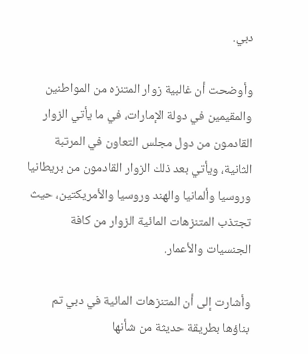دبي.

وأوضحت أن غالبية زوار المتنزه من المواطنين والمقيمين في دولة الإمارات، في ما يأتي الزوار القادمون من دول مجلس التعاون في المرتبة الثانية، ويأتي بعد ذلك الزوار القادمون من بريطانيا وروسيا وألمانيا والهند وروسيا والأمريكتين، حيث تجتذب المتنزهات المائية الزوار من كافة الجنسيات والأعمار.

وأشارت إلى أن المتنزهات المائية في دبي تم بناؤها بطريقة حديثة من شأنها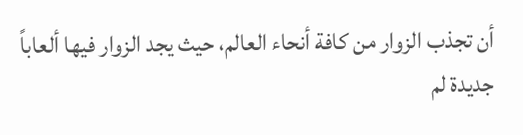أن تجذب الزوار من كافة أنحاء العالم، حيث يجد الزوار فيها ألعاباً جديدة لم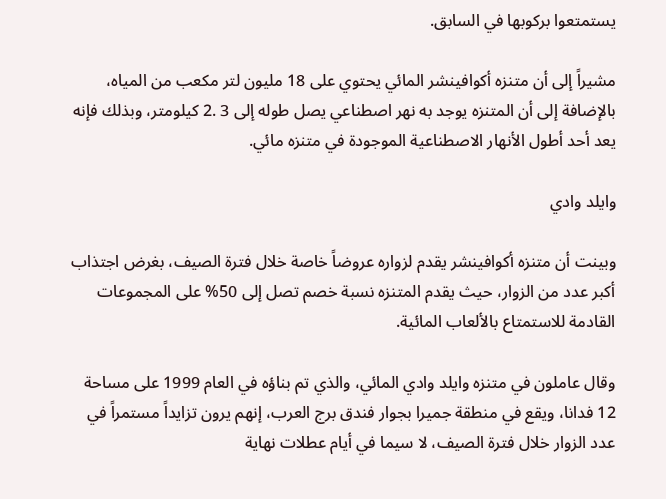يستمتعوا بركوبها في السابق.

مشيراً إلى أن متنزه أكوافينشر المائي يحتوي على 18 مليون لتر مكعب من المياه، بالإضافة إلى أن المتنزه يوجد به نهر اصطناعي يصل طوله إلى 3 .2 كيلومتر، وبذلك فإنه يعد أحد أطول الأنهار الاصطناعية الموجودة في متنزه مائي.

وايلد وادي

وبينت أن متنزه أكوافينشر يقدم لزواره عروضاً خاصة خلال فترة الصيف، بغرض اجتذاب أكبر عدد من الزوار، حيث يقدم المتنزه نسبة خصم تصل إلى 50% على المجموعات القادمة للاستمتاع بالألعاب المائية.

وقال عاملون في متنزه وايلد وادي المائي، والذي تم بناؤه في العام 1999 على مساحة 12 فدانا، ويقع في منطقة جميرا بجوار فندق برج العرب، إنهم يرون تزايداً مستمراً في عدد الزوار خلال فترة الصيف، لا سيما في أيام عطلات نهاية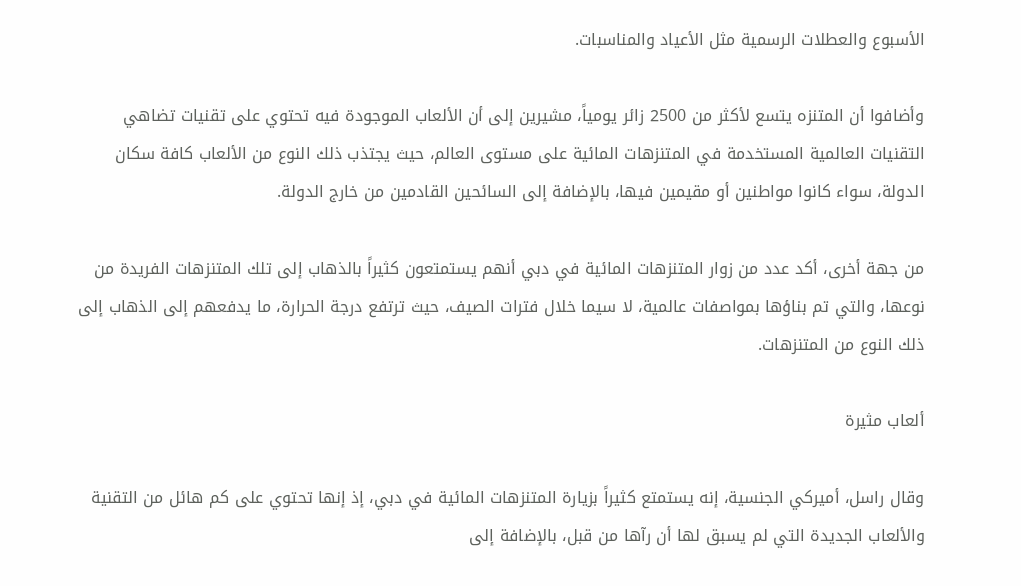الأسبوع والعطلات الرسمية مثل الأعياد والمناسبات.

وأضافوا أن المتنزه يتسع لأكثر من 2500 زائر يومياً، مشيرين إلى أن الألعاب الموجودة فيه تحتوي على تقنيات تضاهي التقنيات العالمية المستخدمة في المتنزهات المائية على مستوى العالم، حيث يجتذب ذلك النوع من الألعاب كافة سكان الدولة، سواء كانوا مواطنين أو مقيمين فيها، بالإضافة إلى السائحين القادمين من خارج الدولة.

من جهة أخرى، أكد عدد من زوار المتنزهات المائية في دبي أنهم يستمتعون كثيراً بالذهاب إلى تلك المتنزهات الفريدة من نوعها، والتي تم بناؤها بمواصفات عالمية، لا سيما خلال فترات الصيف، حيث ترتفع درجة الحرارة، ما يدفعهم إلى الذهاب إلى ذلك النوع من المتنزهات.

ألعاب مثيرة

وقال راسل، أميركي الجنسية، إنه يستمتع كثيراً بزيارة المتنزهات المائية في دبي، إذ إنها تحتوي على كم هائل من التقنية والألعاب الجديدة التي لم يسبق لها أن رآها من قبل، بالإضافة إلى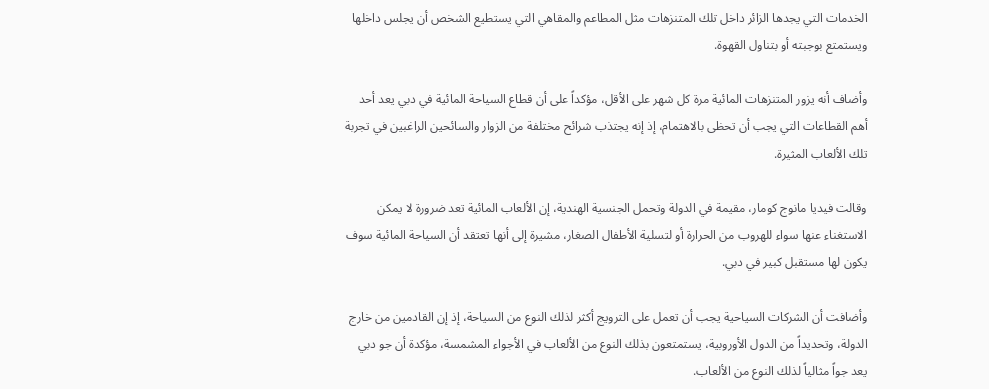الخدمات التي يجدها الزائر داخل تلك المتنزهات مثل المطاعم والمقاهي التي يستطيع الشخص أن يجلس داخلها ويستمتع بوجبته أو بتناول القهوة.

وأضاف أنه يزور المتنزهات المائية مرة كل شهر على الأقل، مؤكداً على أن قطاع السياحة المائية في دبي يعد أحد أهم القطاعات التي يجب أن تحظى بالاهتمام، إذ إنه يجتذب شرائح مختلفة من الزوار والسائحين الراغبين في تجربة تلك الألعاب المثيرة.

وقالت فيديا مانوج كومار، مقيمة في الدولة وتحمل الجنسية الهندية، إن الألعاب المائية تعد ضرورة لا يمكن الاستغناء عنها سواء للهروب من الحرارة أو لتسلية الأطفال الصغار، مشيرة إلى أنها تعتقد أن السياحة المائية سوف يكون لها مستقبل كبير في دبي.

وأضافت أن الشركات السياحية يجب أن تعمل على الترويج أكثر لذلك النوع من السياحة، إذ إن القادمين من خارج الدولة، وتحديداً من الدول الأوروبية، يستمتعون بذلك النوع من الألعاب في الأجواء المشمسة، مؤكدة أن جو دبي يعد جواً مثالياً لذلك النوع من الألعاب.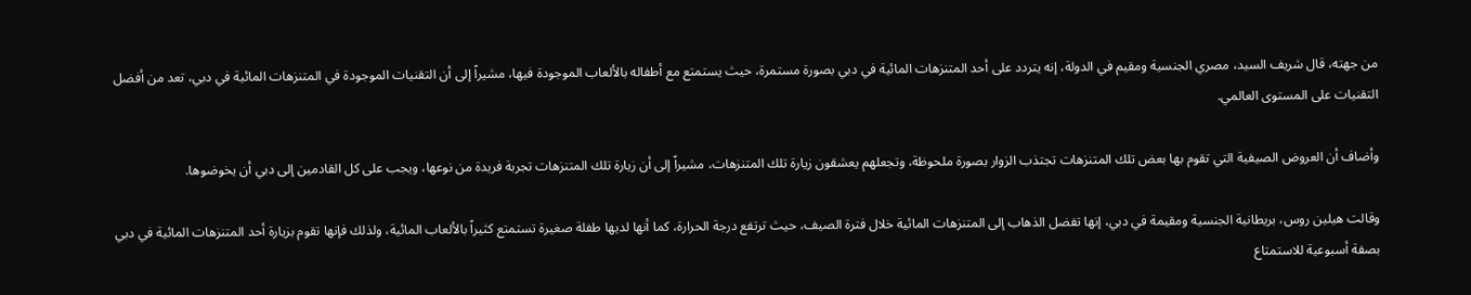من جهته، قال شريف السيد، مصري الجنسية ومقيم في الدولة، إنه يتردد على أحد المتنزهات المائية في دبي بصورة مستمرة، حيث يستمتع مع أطفاله بالألعاب الموجودة فيها، مشيراً إلى أن التقنيات الموجودة في المتنزهات المائية في دبي، تعد من أفضل التقنيات على المستوى العالمي.

وأضاف أن العروض الصيفية التي تقوم بها بعض تلك المتنزهات تجتذب الزوار بصورة ملحوظة، وتجعلهم يعشقون زيارة تلك المتنزهات، مشيراً إلى أن زيارة تلك المتنزهات تجربة فريدة من نوعها، ويجب على كل القادمين إلى دبي أن يخوضوها.

وقالت هيلين روس، بريطانية الجنسية ومقيمة في دبي، إنها تفضل الذهاب إلى المتنزهات المائية خلال فترة الصيف، حيث ترتفع درجة الحرارة، كما أنها لديها طفلة صغيرة تستمتع كثيراً بالألعاب المائية، ولذلك فإنها تقوم بزيارة أحد المتنزهات المائية في دبي بصفة أسبوعية للاستمتاع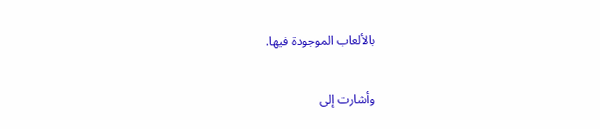بالألعاب الموجودة فيها.

وأشارت إلى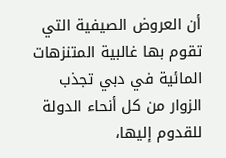أن العروض الصيفية التي تقوم بها غالبية المتنزهات المائية في دبي تجذب الزوار من كل أنحاء الدولة للقدوم إليها،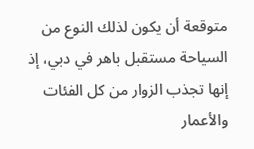متوقعة أن يكون لذلك النوع من السياحة مستقبل باهر في دبي، إذ إنها تجذب الزوار من كل الفئات والأعمار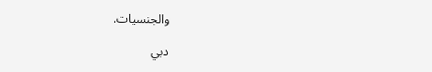والجنسيات.

دبي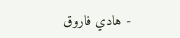- هادي فاروق